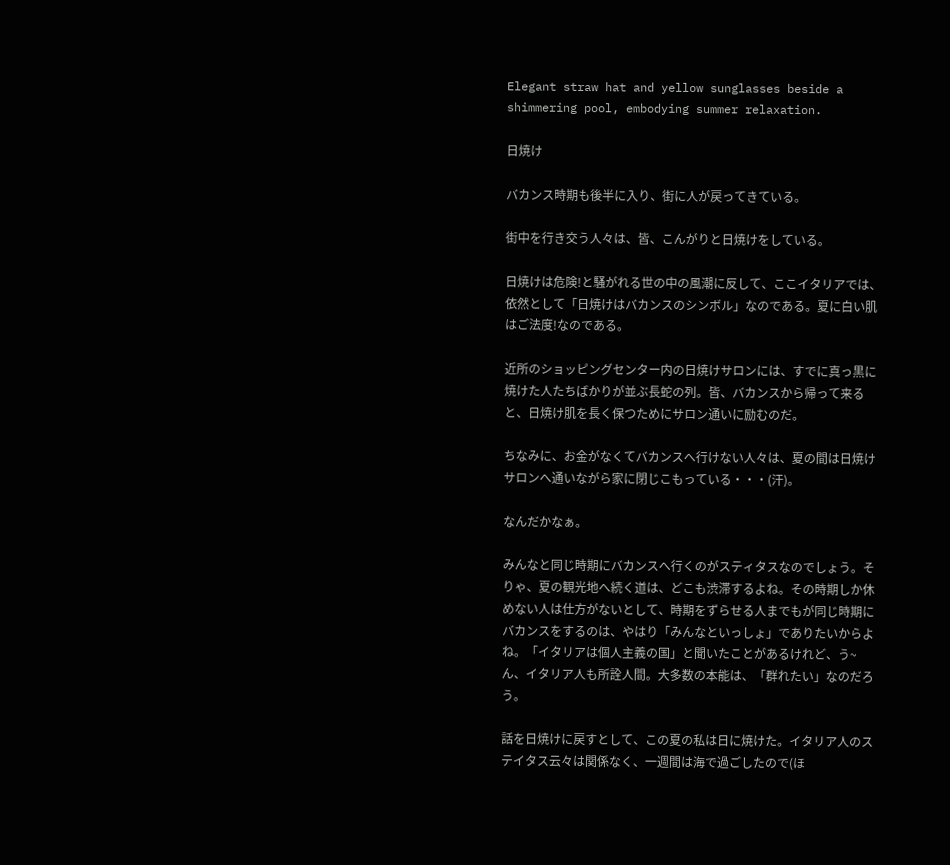Elegant straw hat and yellow sunglasses beside a shimmering pool, embodying summer relaxation.

日焼け

バカンス時期も後半に入り、街に人が戻ってきている。

街中を行き交う人々は、皆、こんがりと日焼けをしている。

日焼けは危険!と騒がれる世の中の風潮に反して、ここイタリアでは、依然として「日焼けはバカンスのシンボル」なのである。夏に白い肌はご法度!なのである。

近所のショッピングセンター内の日焼けサロンには、すでに真っ黒に焼けた人たちばかりが並ぶ長蛇の列。皆、バカンスから帰って来ると、日焼け肌を長く保つためにサロン通いに励むのだ。

ちなみに、お金がなくてバカンスへ行けない人々は、夏の間は日焼けサロンへ通いながら家に閉じこもっている・・・(汗)。

なんだかなぁ。

みんなと同じ時期にバカンスへ行くのがスティタスなのでしょう。そりゃ、夏の観光地へ続く道は、どこも渋滞するよね。その時期しか休めない人は仕方がないとして、時期をずらせる人までもが同じ時期にバカンスをするのは、やはり「みんなといっしょ」でありたいからよね。「イタリアは個人主義の国」と聞いたことがあるけれど、う~ん、イタリア人も所詮人間。大多数の本能は、「群れたい」なのだろう。

話を日焼けに戻すとして、この夏の私は日に焼けた。イタリア人のステイタス云々は関係なく、一週間は海で過ごしたので(ほ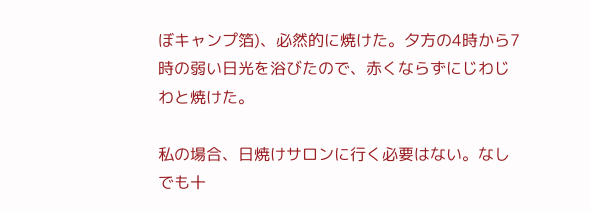ぼキャンプ箔)、必然的に焼けた。夕方の4時から7時の弱い日光を浴びたので、赤くならずにじわじわと焼けた。

私の場合、日焼けサロンに行く必要はない。なしでも十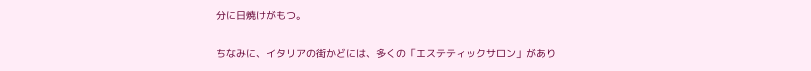分に日焼けがもつ。

ちなみに、イタリアの街かどには、多くの「エステティックサロン」があり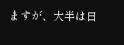ますが、大半は日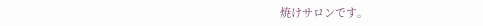焼けサロンです。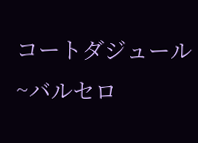コートダジュール~バルセロ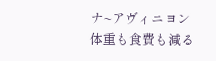ナ~アヴィニヨン
体重も食費も減る